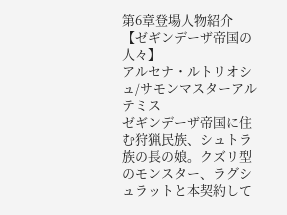第6章登場人物紹介
【ゼギンデーザ帝国の人々】
アルセナ・ルトリオシュ/サモンマスターアルテミス
ゼギンデーザ帝国に住む狩猟民族、シュトラ族の長の娘。クズリ型のモンスター、ラグシュラットと本契約して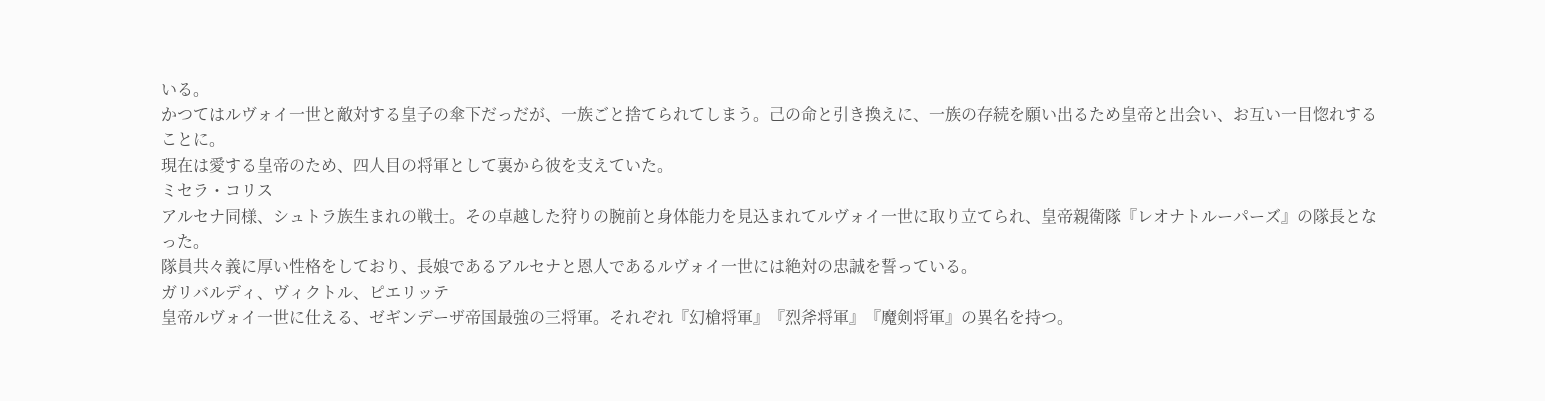いる。
かつてはルヴォイ一世と敵対する皇子の傘下だっだが、一族ごと捨てられてしまう。己の命と引き換えに、一族の存続を願い出るため皇帝と出会い、お互い一目惚れすることに。
現在は愛する皇帝のため、四人目の将軍として裏から彼を支えていた。
ミセラ・コリス
アルセナ同様、シュトラ族生まれの戦士。その卓越した狩りの腕前と身体能力を見込まれてルヴォイ一世に取り立てられ、皇帝親衛隊『レオナトルーパーズ』の隊長となった。
隊員共々義に厚い性格をしており、長娘であるアルセナと恩人であるルヴォイ一世には絶対の忠誠を誓っている。
ガリバルディ、ヴィクトル、ピエリッテ
皇帝ルヴォイ一世に仕える、ゼギンデーザ帝国最強の三将軍。それぞれ『幻槍将軍』『烈斧将軍』『魔剣将軍』の異名を持つ。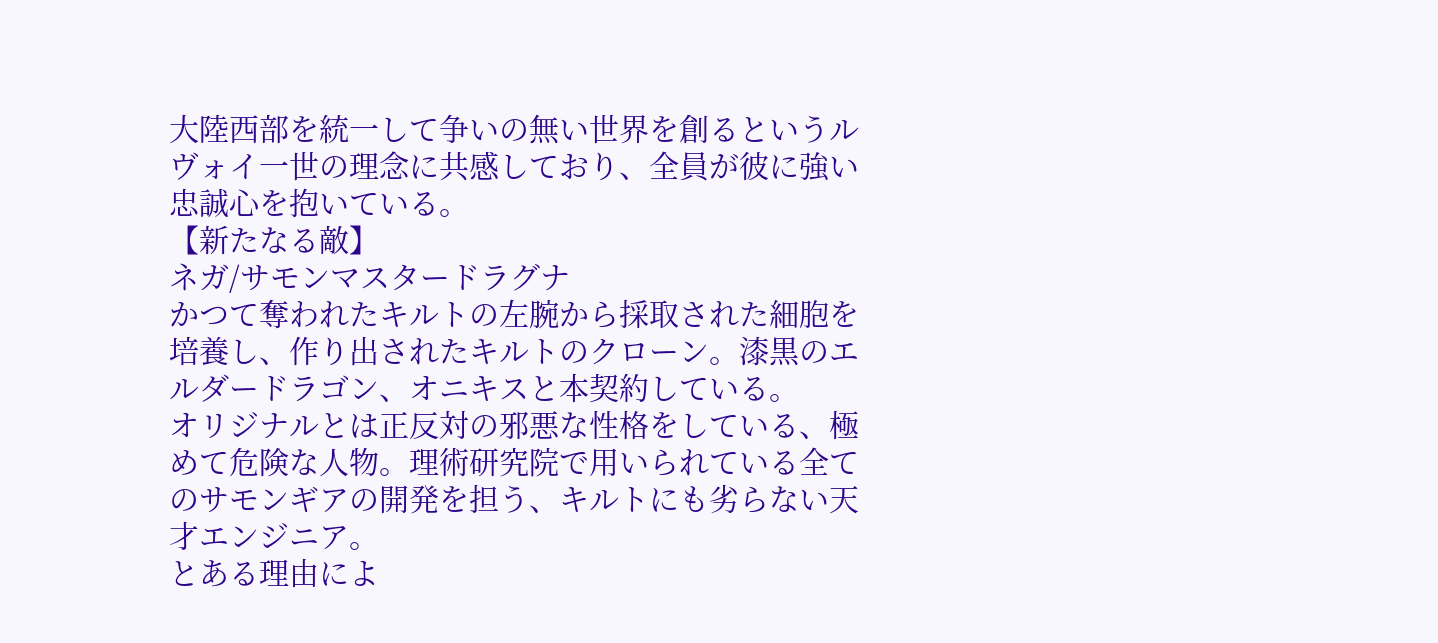大陸西部を統一して争いの無い世界を創るというルヴォイ一世の理念に共感しており、全員が彼に強い忠誠心を抱いている。
【新たなる敵】
ネガ/サモンマスタードラグナ
かつて奪われたキルトの左腕から採取された細胞を培養し、作り出されたキルトのクローン。漆黒のエルダードラゴン、オニキスと本契約している。
オリジナルとは正反対の邪悪な性格をしている、極めて危険な人物。理術研究院で用いられている全てのサモンギアの開発を担う、キルトにも劣らない天才エンジニア。
とある理由によ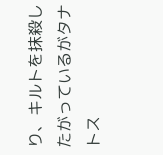り、キルトを抹殺したがっているがタナトス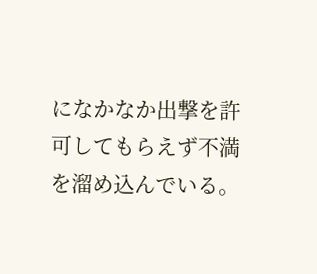になかなか出撃を許可してもらえず不満を溜め込んでいる。